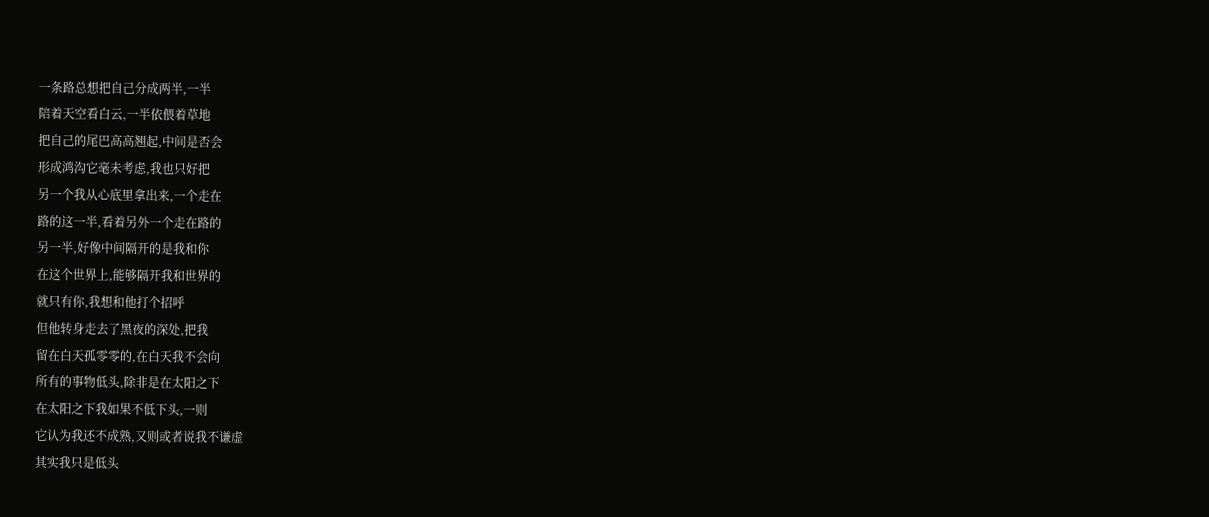一条路总想把自己分成两半,一半
陪着天空看白云,一半依偎着草地
把自己的尾巴高高翘起,中间是否会
形成鸿沟它毫未考虑,我也只好把
另一个我从心底里拿出来,一个走在
路的这一半,看着另外一个走在路的
另一半,好像中间隔开的是我和你
在这个世界上,能够隔开我和世界的
就只有你,我想和他打个招呼
但他转身走去了黑夜的深处,把我
留在白天孤零零的,在白天我不会向
所有的事物低头,除非是在太阳之下
在太阳之下我如果不低下头,一则
它认为我还不成熟,又则或者说我不谦虚
其实我只是低头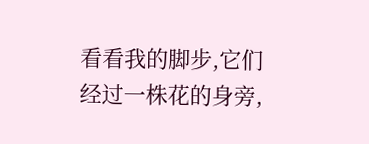看看我的脚步,它们
经过一株花的身旁,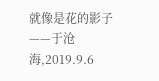就像是花的影子
——于沧海,2019.9.6